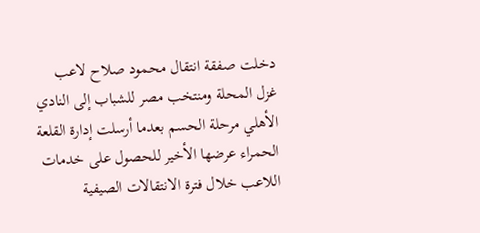دخلت صفقة انتقال محمود صلاح لاعب غزل المحلة ومنتخب مصر للشباب إلى النادي الأهلي مرحلة الحسم بعدما أرسلت إدارة القلعة الحمراء عرضها الأخير للحصول على خدمات اللاعب خلال فترة الانتقالات الصيفية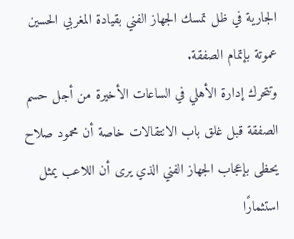الجارية في ظل تمسك الجهاز الفني بقيادة المغربي الحسين عموتة بإتمام الصفقة.
وتتحرك إدارة الأهلي في الساعات الأخيرة من أجل حسم الصفقة قبل غلق باب الانتقالات خاصة أن محمود صلاح يحظى بإعجاب الجهاز الفني الذي يرى أن اللاعب يمثل استثمارًا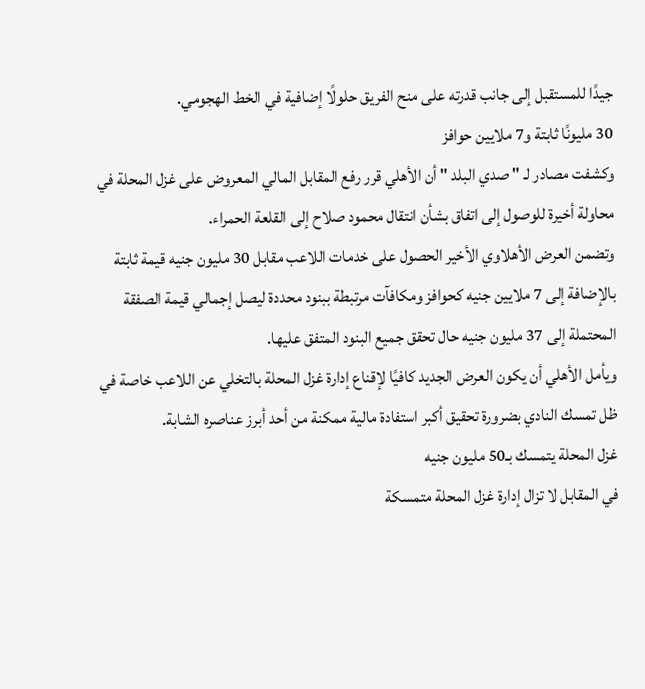جيدًا للمستقبل إلى جانب قدرته على منح الفريق حلولًا إضافية في الخط الهجومي.
30 مليونًا ثابتة و7 ملايين حوافز
وكشفت مصادر لـ " صدي البلد " أن الأهلي قرر رفع المقابل المالي المعروض على غزل المحلة في محاولة أخيرة للوصول إلى اتفاق بشأن انتقال محمود صلاح إلى القلعة الحمراء.
وتضمن العرض الأهلاوي الأخير الحصول على خدمات اللاعب مقابل 30 مليون جنيه قيمة ثابتة بالإضافة إلى 7 ملايين جنيه كحوافز ومكافآت مرتبطة ببنود محددة ليصل إجمالي قيمة الصفقة المحتملة إلى 37 مليون جنيه حال تحقق جميع البنود المتفق عليها.
ويأمل الأهلي أن يكون العرض الجديد كافيًا لإقناع إدارة غزل المحلة بالتخلي عن اللاعب خاصة في ظل تمسك النادي بضرورة تحقيق أكبر استفادة مالية ممكنة من أحد أبرز عناصره الشابة.
غزل المحلة يتمسك بـ50 مليون جنيه
في المقابل لا تزال إدارة غزل المحلة متمسكة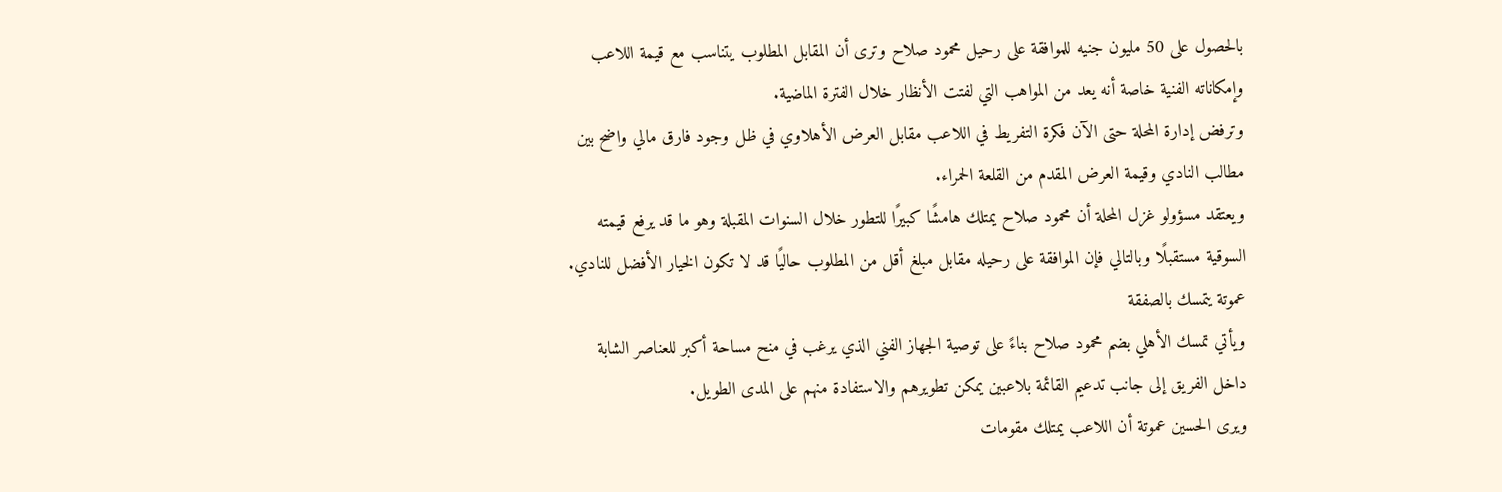بالحصول على 50 مليون جنيه للموافقة على رحيل محمود صلاح وترى أن المقابل المطلوب يتناسب مع قيمة اللاعب وإمكاناته الفنية خاصة أنه يعد من المواهب التي لفتت الأنظار خلال الفترة الماضية.
وترفض إدارة المحلة حتى الآن فكرة التفريط في اللاعب مقابل العرض الأهلاوي في ظل وجود فارق مالي واضح بين مطالب النادي وقيمة العرض المقدم من القلعة الحمراء.
ويعتقد مسؤولو غزل المحلة أن محمود صلاح يمتلك هامشًا كبيرًا للتطور خلال السنوات المقبلة وهو ما قد يرفع قيمته السوقية مستقبلًا وبالتالي فإن الموافقة على رحيله مقابل مبلغ أقل من المطلوب حاليًا قد لا تكون الخيار الأفضل للنادي.
عموتة يتمسك بالصفقة
ويأتي تمسك الأهلي بضم محمود صلاح بناءً على توصية الجهاز الفني الذي يرغب في منح مساحة أكبر للعناصر الشابة داخل الفريق إلى جانب تدعيم القائمة بلاعبين يمكن تطويرهم والاستفادة منهم على المدى الطويل.
ويرى الحسين عموتة أن اللاعب يمتلك مقومات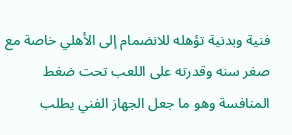فنية وبدنية تؤهله للانضمام إلى الأهلي خاصة مع صغر سنه وقدرته على اللعب تحت ضغط المنافسة وهو ما جعل الجهاز الفني يطلب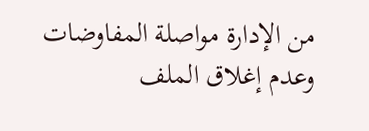من الإدارة مواصلة المفاوضات وعدم إغلاق الملف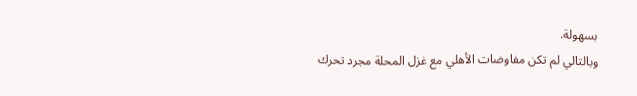بسهولة.
وبالتالي لم تكن مفاوضات الأهلي مع غزل المحلة مجرد تحرك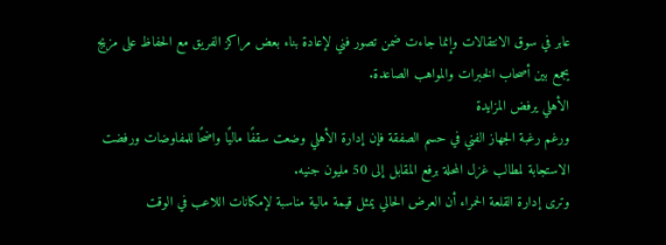عابر في سوق الانتقالات وإنما جاءت ضمن تصور فني لإعادة بناء بعض مراكز الفريق مع الحفاظ على مزيج يجمع بين أصحاب الخبرات والمواهب الصاعدة.
الأهلي يرفض المزايدة
ورغم رغبة الجهاز الفني في حسم الصفقة فإن إدارة الأهلي وضعت سقفًا ماليًا واضحًا للمفاوضات ورفضت الاستجابة لمطالب غزل المحلة برفع المقابل إلى 50 مليون جنيه.
وترى إدارة القلعة الحمراء أن العرض الحالي يمثل قيمة مالية مناسبة لإمكانات اللاعب في الوقت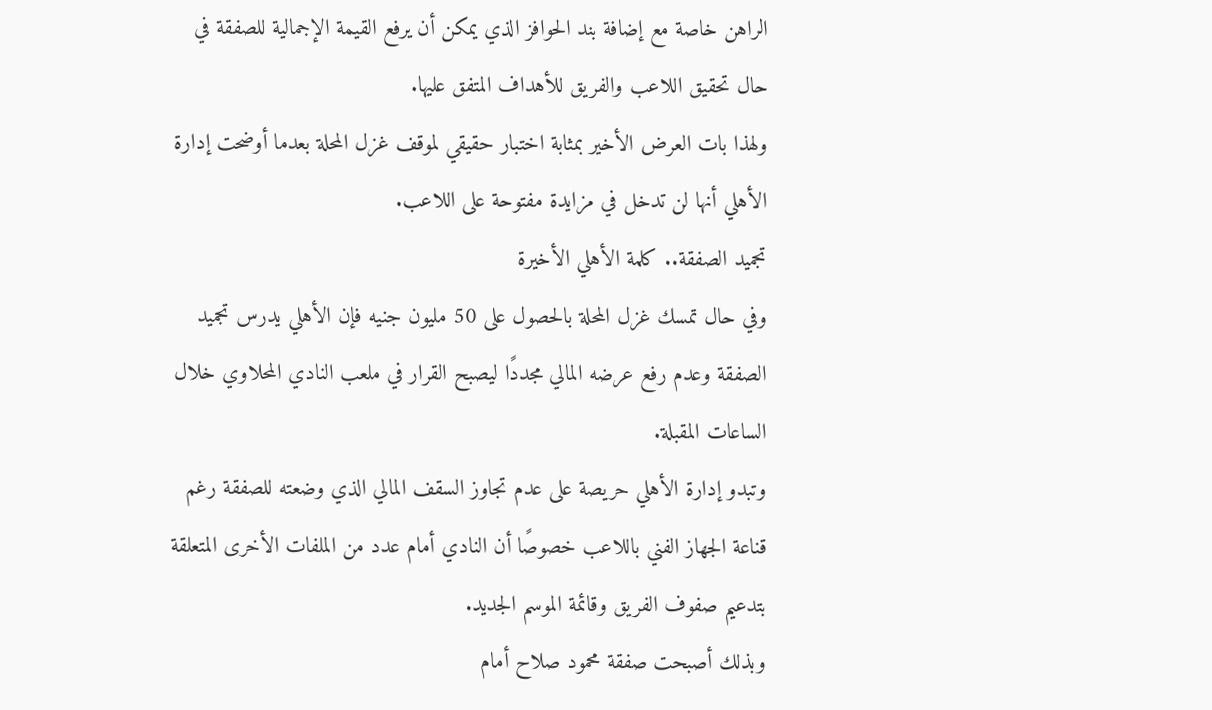الراهن خاصة مع إضافة بند الحوافز الذي يمكن أن يرفع القيمة الإجمالية للصفقة في حال تحقيق اللاعب والفريق للأهداف المتفق عليها.
ولهذا بات العرض الأخير بمثابة اختبار حقيقي لموقف غزل المحلة بعدما أوضحت إدارة الأهلي أنها لن تدخل في مزايدة مفتوحة على اللاعب.
تجميد الصفقة.. كلمة الأهلي الأخيرة
وفي حال تمسك غزل المحلة بالحصول على 50 مليون جنيه فإن الأهلي يدرس تجميد الصفقة وعدم رفع عرضه المالي مجددًا ليصبح القرار في ملعب النادي المحلاوي خلال الساعات المقبلة.
وتبدو إدارة الأهلي حريصة على عدم تجاوز السقف المالي الذي وضعته للصفقة رغم قناعة الجهاز الفني باللاعب خصوصًا أن النادي أمام عدد من الملفات الأخرى المتعلقة بتدعيم صفوف الفريق وقائمة الموسم الجديد.
وبذلك أصبحت صفقة محمود صلاح أمام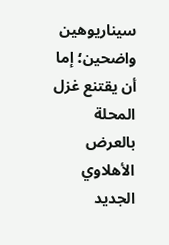سيناريوهين واضحين؛ إما أن يقتنع غزل المحلة بالعرض الأهلاوي الجديد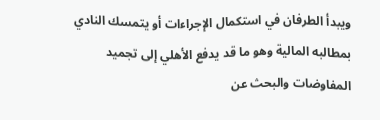ويبدأ الطرفان في استكمال الإجراءات أو يتمسك النادي بمطالبه المالية وهو ما قد يدفع الأهلي إلى تجميد المفاوضات والبحث عن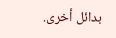بدائل أخرى.